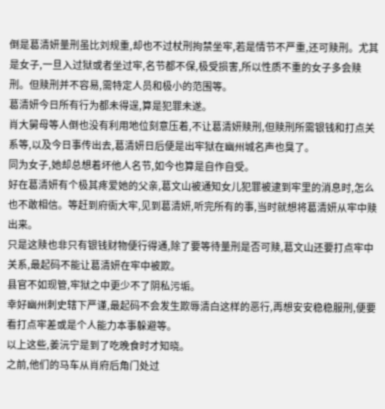倒是葛清妍量刑虽比刘规重,却也不过杖刑拘禁坐牢,若是情节不严重,还可赎刑。尤其是女子,一旦入过狱或者坐过牢,名节都不保,极受损害,所以性质不重的女子多会赎刑。但赎刑并不容易,需特定人员和极小的范围等。
葛清妍今日所有行为都未得逞,算是犯罪未遂。
肖大舅母等人倒也没有利用地位刻意压着,不让葛清妍赎刑,但赎刑所需银钱和打点关系等,以及今日事传出去,葛清妍日后便是出牢狱在幽州城名声也臭了。
同为女子,她却总想着坏他人名节,如今也算是自作自受。
好在葛清妍有个极其疼爱她的父亲,葛文山被通知女儿犯罪被逮到牢里的消息时,怎么也不敢相信。等赶到府衙大牢,见到葛清妍,听完所有的事,当时就想将葛清妍从牢中赎出来。
只是这赎也非只有银钱财物便行得通,除了要等待量刑是否可赎,葛文山还要打点牢中关系,最起码不能让葛清妍在牢中被欺。
县官不如现管,牢狱之中更少不了阴私污垢。
幸好幽州刺史辖下严谨,最起码不会发生欺辱清白这样的恶行,再想安安稳稳服刑,便要看打点牢差或是个人能力本事躲避等。
以上这些,姜沅宁是到了吃晚食时才知晓。
之前,他们的马车从肖府后角门处过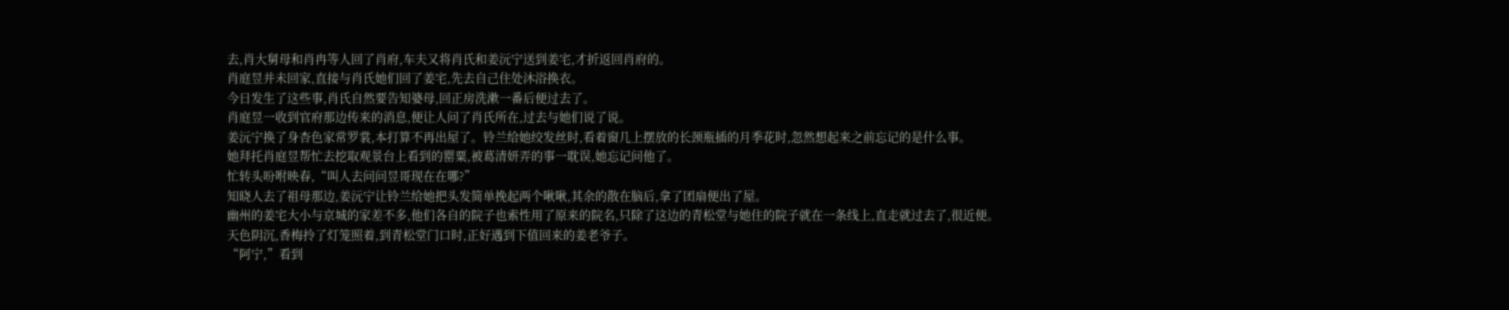去,肖大舅母和肖冉等人回了肖府,车夫又将肖氏和姜沅宁送到姜宅,才折返回肖府的。
肖庭昱并未回家,直接与肖氏她们回了姜宅,先去自己住处沐浴换衣。
今日发生了这些事,肖氏自然要告知婆母,回正房洗漱一番后便过去了。
肖庭昱一收到官府那边传来的消息,便让人问了肖氏所在,过去与她们说了说。
姜沅宁换了身杏色家常罗裳,本打算不再出屋了。铃兰给她绞发丝时,看着窗几上摆放的长颈瓶插的月季花时,忽然想起来之前忘记的是什么事。
她拜托肖庭昱帮忙去挖取观景台上看到的罂粟,被葛清妍弄的事一耽误,她忘记问他了。
忙转头吩咐映春,“叫人去问问昱哥现在在哪?”
知晓人去了祖母那边,姜沅宁让铃兰给她把头发简单挽起两个啾啾,其余的散在脑后,拿了团扇便出了屋。
幽州的姜宅大小与京城的家差不多,他们各自的院子也索性用了原来的院名,只除了这边的青松堂与她住的院子就在一条线上,直走就过去了,很近便。
天色阴沉,香梅拎了灯笼照着,到青松堂门口时,正好遇到下值回来的姜老爷子。
“阿宁,”看到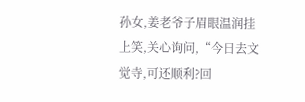孙女,姜老爷子眉眼温润挂上笑,关心询问,“今日去文觉寺,可还顺利?回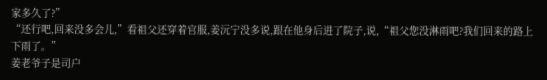家多久了?”
“还行吧,回来没多会儿,”看祖父还穿着官服,姜沅宁没多说,跟在他身后进了院子,说,“祖父您没淋雨吧?我们回来的路上下雨了。”
姜老爷子是司户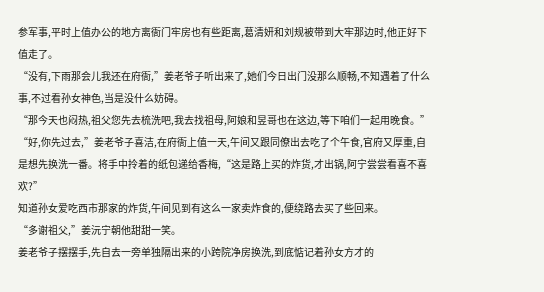参军事,平时上值办公的地方离衙门牢房也有些距离,葛清妍和刘规被带到大牢那边时,他正好下值走了。
“没有,下雨那会儿我还在府衙,”姜老爷子听出来了,她们今日出门没那么顺畅,不知遇着了什么事,不过看孙女神色,当是没什么妨碍。
“那今天也闷热,祖父您先去梳洗吧,我去找祖母,阿娘和昱哥也在这边,等下咱们一起用晚食。”
“好,你先过去,”姜老爷子喜洁,在府衙上值一天,午间又跟同僚出去吃了个午食,官府又厚重,自是想先换洗一番。将手中拎着的纸包递给香梅,“这是路上买的炸货,才出锅,阿宁尝尝看喜不喜欢?”
知道孙女爱吃西市那家的炸货,午间见到有这么一家卖炸食的,便绕路去买了些回来。
“多谢祖父,”姜沅宁朝他甜甜一笑。
姜老爷子摆摆手,先自去一旁单独隔出来的小跨院净房换洗,到底惦记着孙女方才的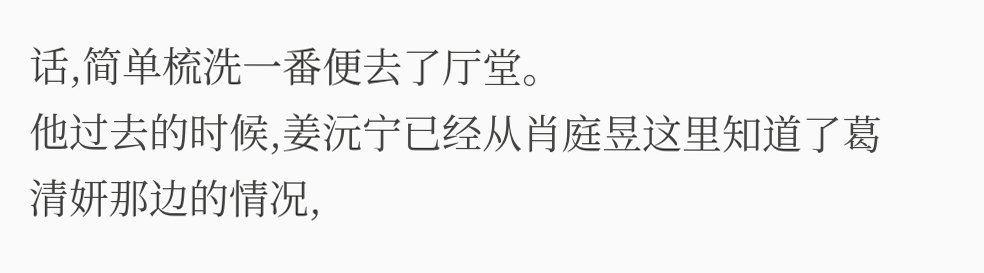话,简单梳洗一番便去了厅堂。
他过去的时候,姜沅宁已经从肖庭昱这里知道了葛清妍那边的情况,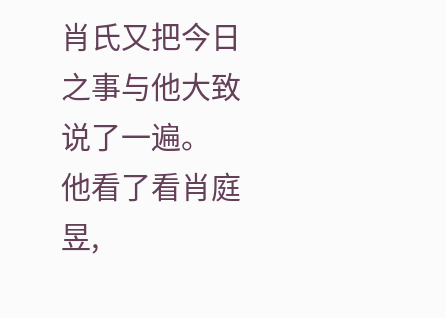肖氏又把今日之事与他大致说了一遍。
他看了看肖庭昱,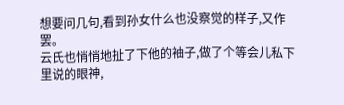想要问几句,看到孙女什么也没察觉的样子,又作罢。
云氏也悄悄地扯了下他的袖子,做了个等会儿私下里说的眼神,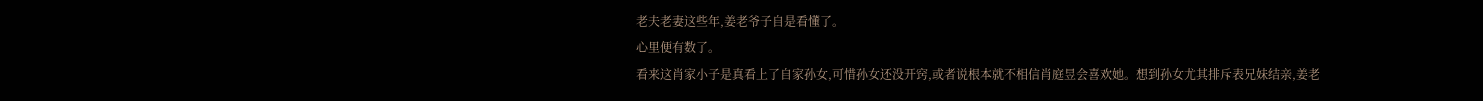老夫老妻这些年,姜老爷子自是看懂了。
心里便有数了。
看来这肖家小子是真看上了自家孙女,可惜孙女还没开窍,或者说根本就不相信肖庭昱会喜欢她。想到孙女尤其排斥表兄妹结亲,姜老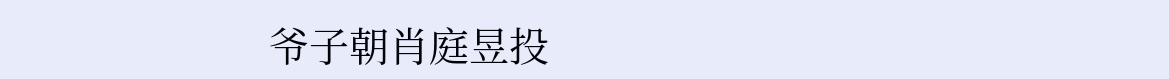爷子朝肖庭昱投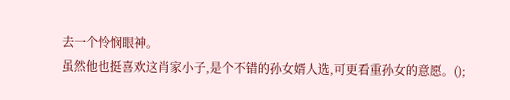去一个怜悯眼神。
虽然他也挺喜欢这肖家小子,是个不错的孙女婿人选,可更看重孙女的意愿。();